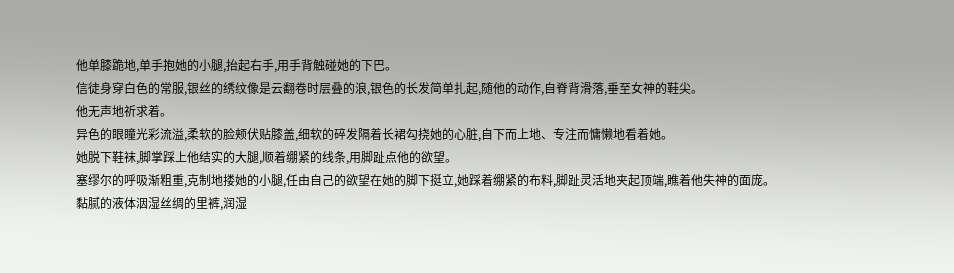他单膝跪地,单手抱她的小腿,抬起右手,用手背触碰她的下巴。
信徒身穿白色的常服,银丝的绣纹像是云翻卷时层叠的浪,银色的长发简单扎起,随他的动作,自脊背滑落,垂至女神的鞋尖。
他无声地祈求着。
异色的眼瞳光彩流溢,柔软的脸颊伏贴膝盖,细软的碎发隔着长裙勾挠她的心脏,自下而上地、专注而慵懒地看着她。
她脱下鞋袜,脚掌踩上他结实的大腿,顺着绷紧的线条,用脚趾点他的欲望。
塞缪尔的呼吸渐粗重,克制地搂她的小腿,任由自己的欲望在她的脚下挺立,她踩着绷紧的布料,脚趾灵活地夹起顶端,瞧着他失神的面庞。
黏腻的液体洇湿丝绸的里裤,润湿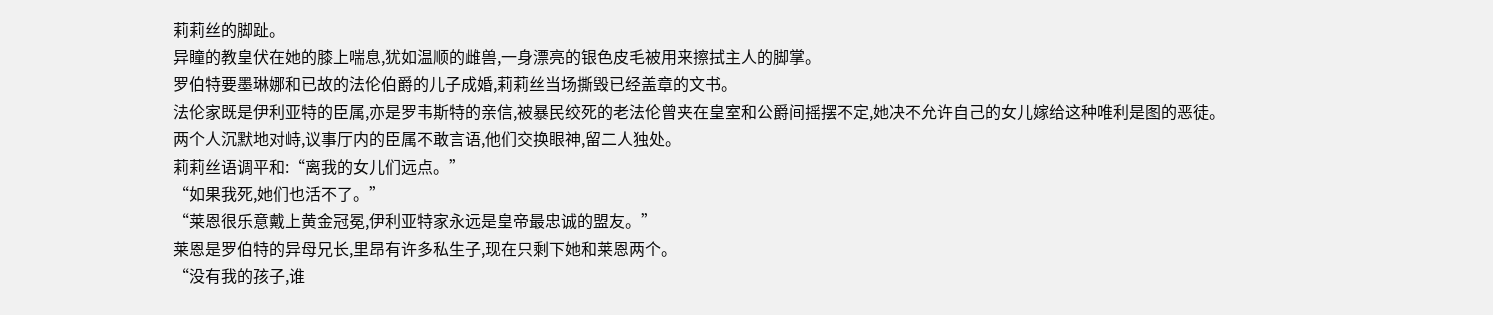莉莉丝的脚趾。
异瞳的教皇伏在她的膝上喘息,犹如温顺的雌兽,一身漂亮的银色皮毛被用来擦拭主人的脚掌。
罗伯特要墨琳娜和已故的法伦伯爵的儿子成婚,莉莉丝当场撕毁已经盖章的文书。
法伦家既是伊利亚特的臣属,亦是罗韦斯特的亲信,被暴民绞死的老法伦曾夹在皇室和公爵间摇摆不定,她决不允许自己的女儿嫁给这种唯利是图的恶徒。
两个人沉默地对峙,议事厅内的臣属不敢言语,他们交换眼神,留二人独处。
莉莉丝语调平和:“离我的女儿们远点。”
“如果我死,她们也活不了。”
“莱恩很乐意戴上黄金冠冕,伊利亚特家永远是皇帝最忠诚的盟友。”
莱恩是罗伯特的异母兄长,里昂有许多私生子,现在只剩下她和莱恩两个。
“没有我的孩子,谁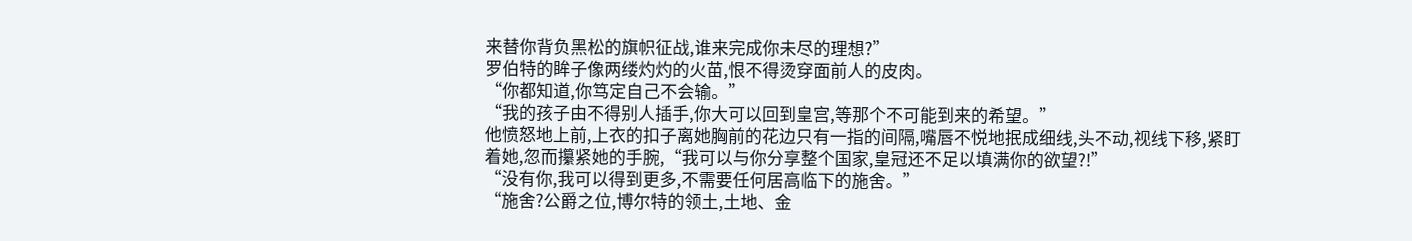来替你背负黑松的旗帜征战,谁来完成你未尽的理想?”
罗伯特的眸子像两缕灼灼的火苗,恨不得烫穿面前人的皮肉。
“你都知道,你笃定自己不会输。”
“我的孩子由不得别人插手,你大可以回到皇宫,等那个不可能到来的希望。”
他愤怒地上前,上衣的扣子离她胸前的花边只有一指的间隔,嘴唇不悦地抿成细线,头不动,视线下移,紧盯着她,忽而攥紧她的手腕,“我可以与你分享整个国家,皇冠还不足以填满你的欲望?!”
“没有你,我可以得到更多,不需要任何居高临下的施舍。”
“施舍?公爵之位,博尔特的领土,土地、金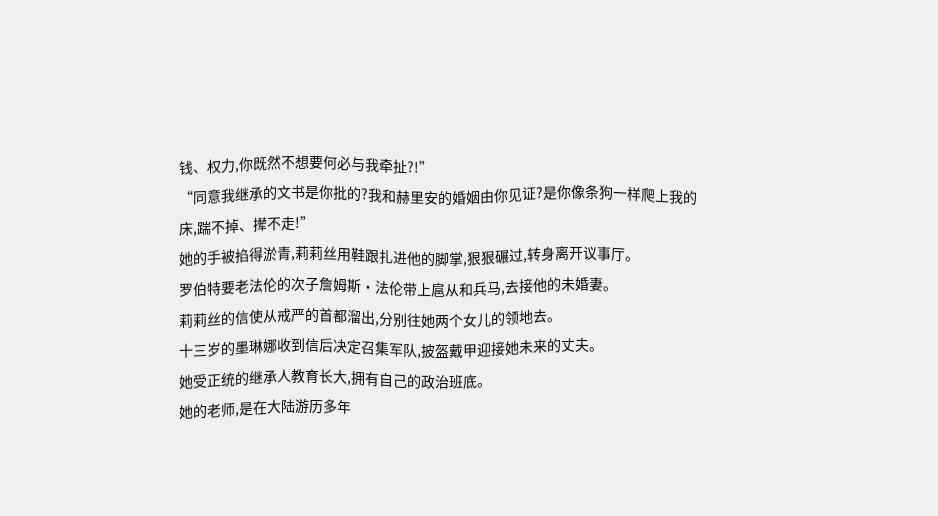钱、权力,你既然不想要何必与我牵扯?!”
“同意我继承的文书是你批的?我和赫里安的婚姻由你见证?是你像条狗一样爬上我的床,踹不掉、撵不走!”
她的手被掐得淤青,莉莉丝用鞋跟扎进他的脚掌,狠狠碾过,转身离开议事厅。
罗伯特要老法伦的次子詹姆斯·法伦带上扈从和兵马,去接他的未婚妻。
莉莉丝的信使从戒严的首都溜出,分别往她两个女儿的领地去。
十三岁的墨琳娜收到信后决定召集军队,披盔戴甲迎接她未来的丈夫。
她受正统的继承人教育长大,拥有自己的政治班底。
她的老师,是在大陆游历多年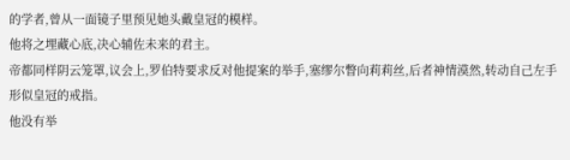的学者,曾从一面镜子里预见她头戴皇冠的模样。
他将之埋藏心底,决心辅佐未来的君主。
帝都同样阴云笼罩,议会上,罗伯特要求反对他提案的举手,塞缪尔瞥向莉莉丝,后者神情漠然,转动自己左手形似皇冠的戒指。
他没有举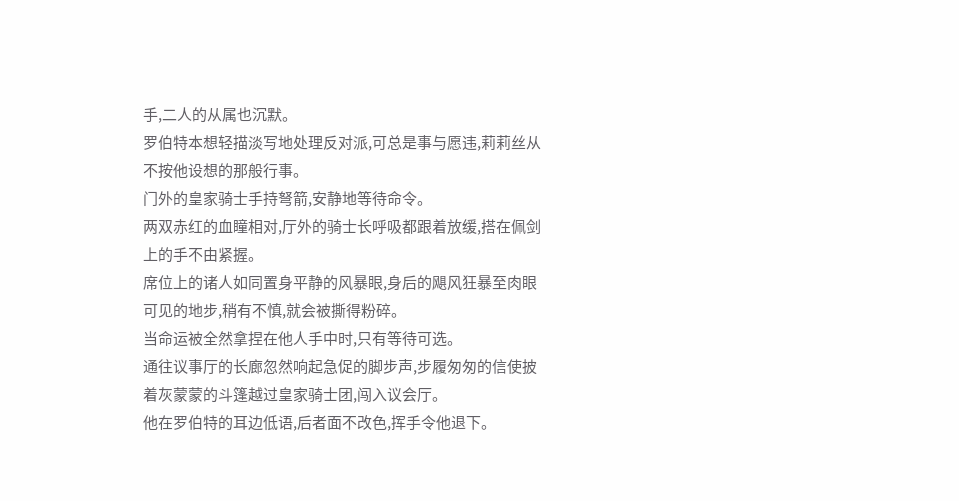手,二人的从属也沉默。
罗伯特本想轻描淡写地处理反对派,可总是事与愿违,莉莉丝从不按他设想的那般行事。
门外的皇家骑士手持弩箭,安静地等待命令。
两双赤红的血瞳相对,厅外的骑士长呼吸都跟着放缓,搭在佩剑上的手不由紧握。
席位上的诸人如同置身平静的风暴眼,身后的飓风狂暴至肉眼可见的地步,稍有不慎,就会被撕得粉碎。
当命运被全然拿捏在他人手中时,只有等待可选。
通往议事厅的长廊忽然响起急促的脚步声,步履匆匆的信使披着灰蒙蒙的斗篷越过皇家骑士团,闯入议会厅。
他在罗伯特的耳边低语,后者面不改色,挥手令他退下。